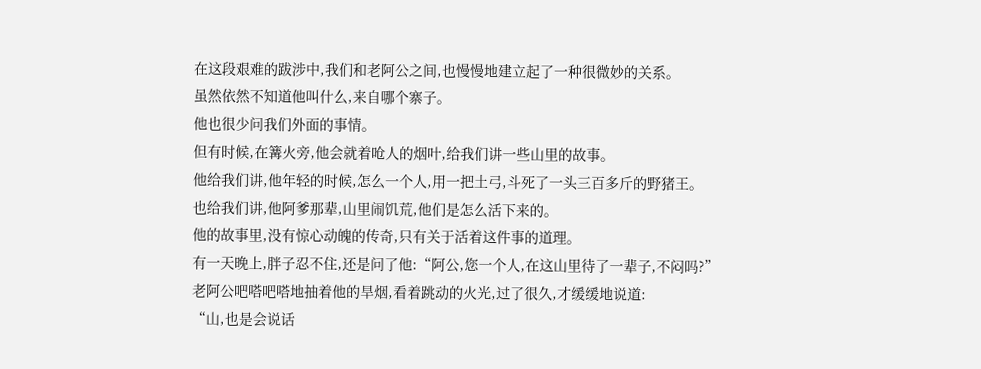在这段艰难的跋涉中,我们和老阿公之间,也慢慢地建立起了一种很微妙的关系。
虽然依然不知道他叫什么,来自哪个寨子。
他也很少问我们外面的事情。
但有时候,在篝火旁,他会就着呛人的烟叶,给我们讲一些山里的故事。
他给我们讲,他年轻的时候,怎么一个人,用一把土弓,斗死了一头三百多斤的野猪王。
也给我们讲,他阿爹那辈,山里闹饥荒,他们是怎么活下来的。
他的故事里,没有惊心动魄的传奇,只有关于活着这件事的道理。
有一天晚上,胖子忍不住,还是问了他:“阿公,您一个人,在这山里待了一辈子,不闷吗?”
老阿公吧嗒吧嗒地抽着他的旱烟,看着跳动的火光,过了很久,才缓缓地说道:
“山,也是会说话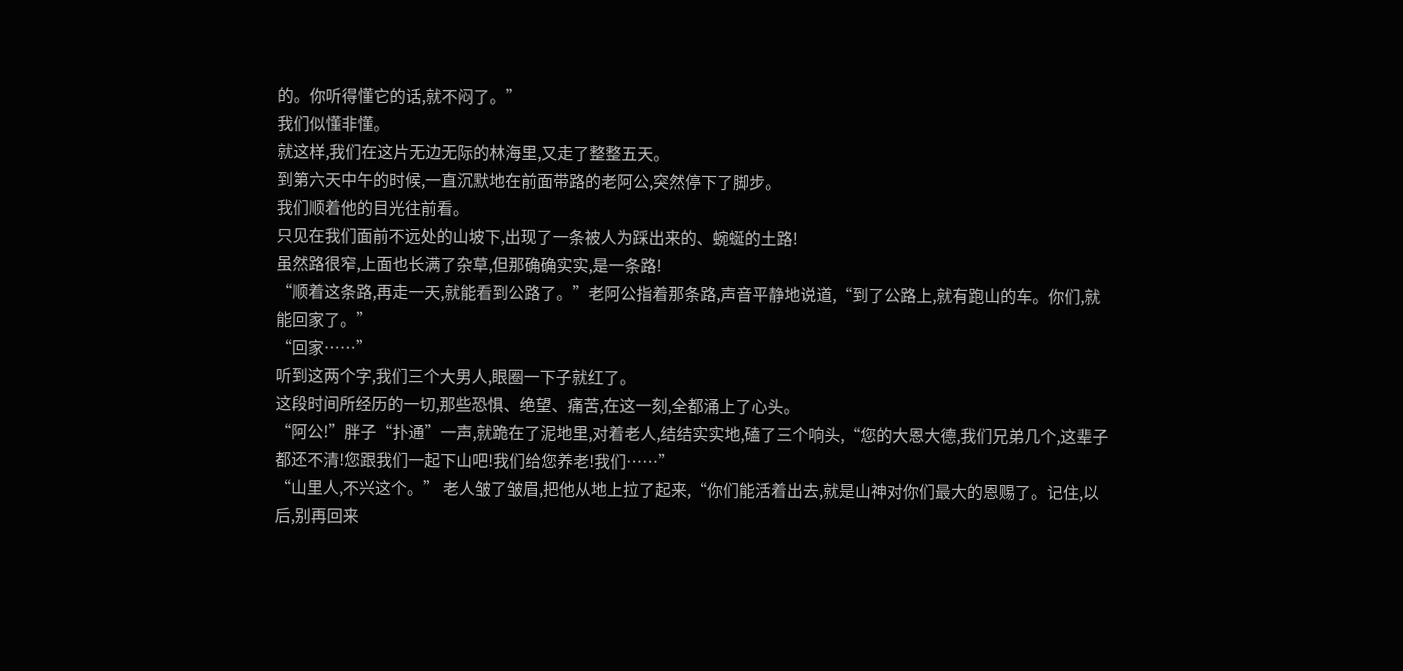的。你听得懂它的话,就不闷了。”
我们似懂非懂。
就这样,我们在这片无边无际的林海里,又走了整整五天。
到第六天中午的时候,一直沉默地在前面带路的老阿公,突然停下了脚步。
我们顺着他的目光往前看。
只见在我们面前不远处的山坡下,出现了一条被人为踩出来的、蜿蜒的土路!
虽然路很窄,上面也长满了杂草,但那确确实实,是一条路!
“顺着这条路,再走一天,就能看到公路了。”老阿公指着那条路,声音平静地说道,“到了公路上,就有跑山的车。你们,就能回家了。”
“回家……”
听到这两个字,我们三个大男人,眼圈一下子就红了。
这段时间所经历的一切,那些恐惧、绝望、痛苦,在这一刻,全都涌上了心头。
“阿公!”胖子“扑通”一声,就跪在了泥地里,对着老人,结结实实地,磕了三个响头,“您的大恩大德,我们兄弟几个,这辈子都还不清!您跟我们一起下山吧!我们给您养老!我们……”
“山里人,不兴这个。” 老人皱了皱眉,把他从地上拉了起来,“你们能活着出去,就是山神对你们最大的恩赐了。记住,以后,别再回来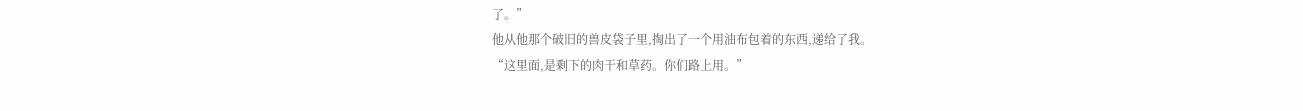了。”
他从他那个破旧的兽皮袋子里,掏出了一个用油布包着的东西,递给了我。
“这里面,是剩下的肉干和草药。你们路上用。”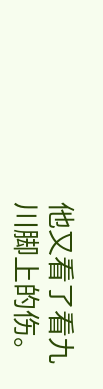他又看了看九川脚上的伤。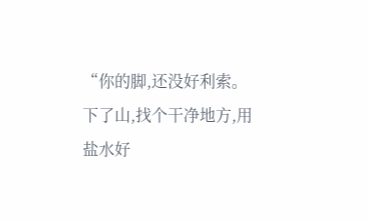“你的脚,还没好利索。下了山,找个干净地方,用盐水好